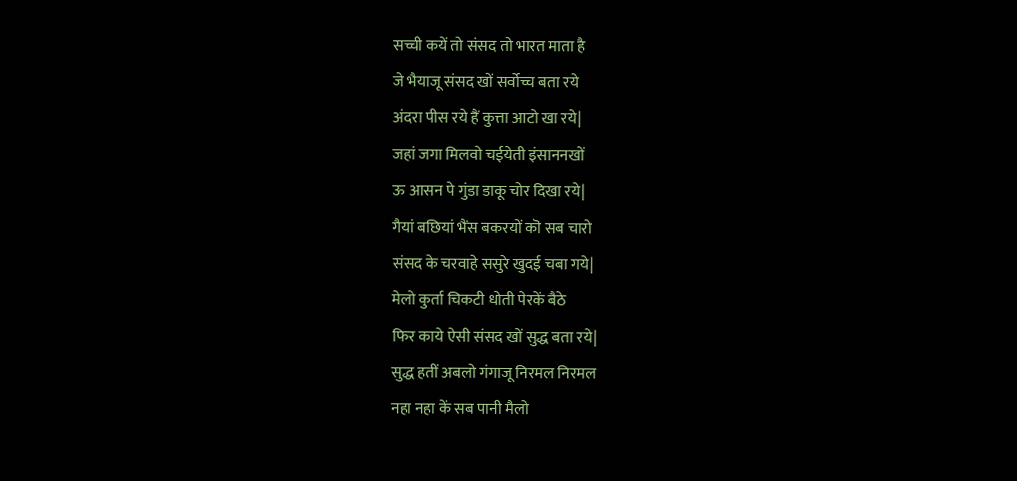सच्ची कयें तो संसद तो भारत माता है
जे भैयाजू संसद खों सर्वोच्च बता रये
अंदरा पीस रये हैं कुत्ता आटो खा रये|
जहां जगा मिलवो चईयेती इंसाननखों
ऊ आसन पे गुंडा डाकू चोर दिखा रये|
गैयां बछियां भैंस बकरयों कॊ सब चारो
संसद के चरवाहे ससुरे खुदई चबा गये|
मेलो कुर्ता चिकटी धोती पेरकें बैठे
फिर काये ऐसी संसद खों सुद्ध बता रये|
सुद्ध हतीं अबलो गंगाजू निरमल निरमल
नहा नहा कें सब पानी मैलो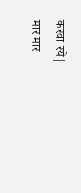करवा रये|
मार मार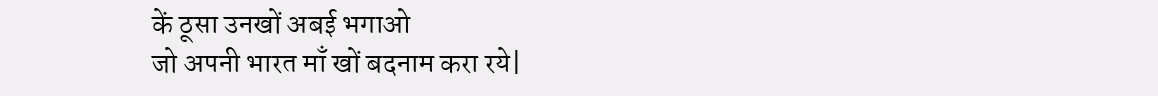कें ठूसा उनखों अबई भगाओ
जो अपनी भारत माँ खों बदनाम करा रये|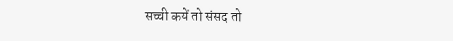सच्ची कयें तो संसद तो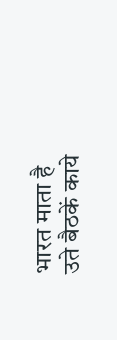भारत माता है
उते बैठकें काये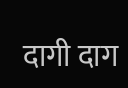दागी दाग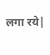लगा रये|